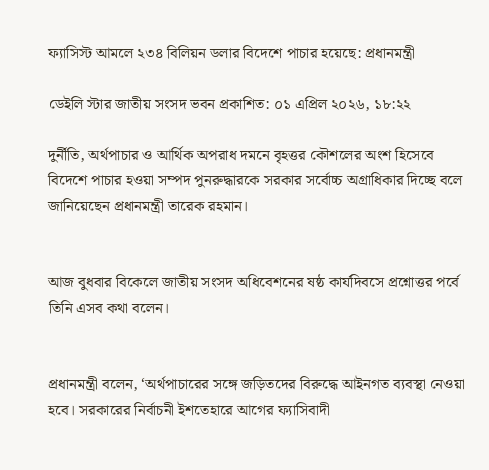ফ্যাসিস্ট আমলে ২৩৪ বিলিয়ন ডলার বিদেশে পাচার হয়েছে: প্রধানমন্ত্রী

ডেইলি স্টার জাতীয় সংসদ ভবন প্রকাশিত: ০১ এপ্রিল ২০২৬, ১৮:২২

দুর্নীতি, অর্থপাচার ও আর্থিক অপরাধ দমনে বৃহত্তর কৌশলের অংশ হিসেবে বিদেশে পাচার হওয়া সম্পদ পুনরুদ্ধারকে সরকার সর্বোচ্চ অগ্রাধিকার দিচ্ছে বলে জানিয়েছেন প্রধানমন্ত্রী তারেক রহমান।


আজ বুধবার বিকেলে জাতীয় সংসদ অধিবেশনের ষষ্ঠ কার্যদিবসে প্রশ্নোত্তর পর্বে তিনি এসব কথা বলেন।


প্রধানমন্ত্রী বলেন, ‘অর্থপাচারের সঙ্গে জড়িতদের বিরুদ্ধে আইনগত ব্যবস্থা নেওয়া হবে। সরকারের নির্বাচনী ইশতেহারে আগের ফ্যাসিবাদী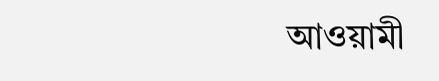আওয়ামী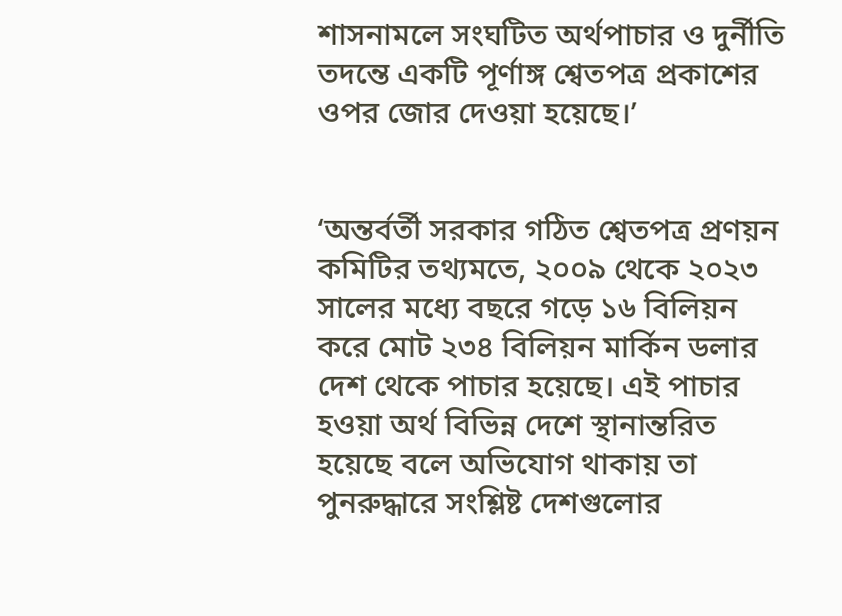শাসনামলে সংঘটিত অর্থপাচার ও দুর্নীতি তদন্তে একটি পূর্ণাঙ্গ শ্বেতপত্র প্রকাশের ওপর জোর দেওয়া হয়েছে।’


‘অন্তর্বর্তী সরকার গঠিত শ্বেতপত্র প্রণয়ন কমিটির তথ্যমতে, ২০০৯ থেকে ২০২৩ সালের মধ্যে বছরে গড়ে ১৬ বিলিয়ন করে মোট ২৩৪ বিলিয়ন মার্কিন ডলার দেশ থেকে পাচার হয়েছে। এই পাচার হওয়া অর্থ বিভিন্ন দেশে স্থানান্তরিত হয়েছে বলে অভিযোগ থাকায় তা পুনরুদ্ধারে সংশ্লিষ্ট দেশগুলোর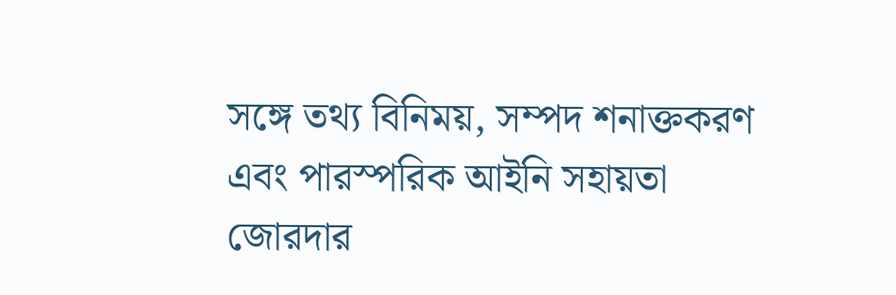সঙ্গে তথ্য বিনিময়, সম্পদ শনাক্তকরণ এবং পারস্পরিক আইনি সহায়তা জোরদার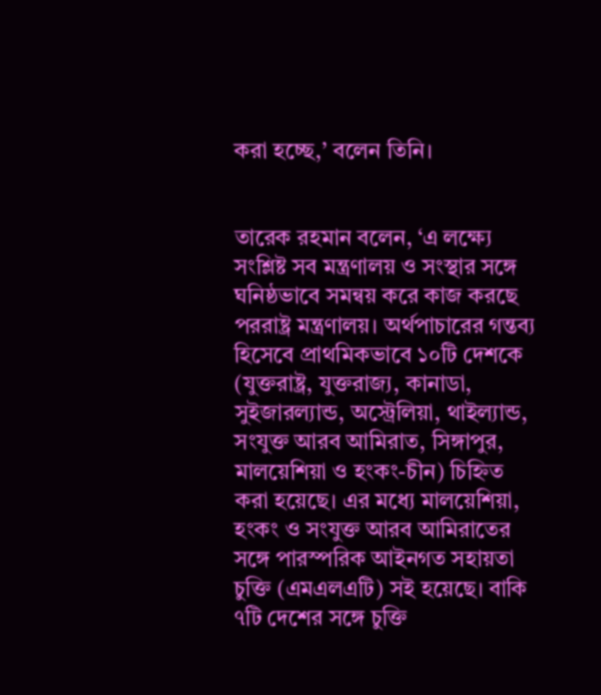করা হচ্ছে,’ বলেন তিনি।


তারেক রহমান বলেন, ‘এ লক্ষ্যে সংশ্লিষ্ট সব মন্ত্রণালয় ও সংস্থার সঙ্গে ঘনিষ্ঠভাবে সমন্বয় করে কাজ করছে পররাষ্ট্র মন্ত্রণালয়। অর্থপাচারের গন্তব্য হিসেবে প্রাথমিকভাবে ১০টি দেশকে (যুক্তরাষ্ট্র, যুক্তরাজ্য, কানাডা, সুইজারল্যান্ড, অস্ট্রেলিয়া, থাইল্যান্ড, সংযুক্ত আরব আমিরাত, সিঙ্গাপুর, মালয়েশিয়া ও হংকং-চীন) চিহ্নিত করা হয়েছে। এর মধ্যে মালয়েশিয়া, হংকং ও সংযুক্ত আরব আমিরাতের সঙ্গে পারস্পরিক আইনগত সহায়তা চুক্তি (এমএলএটি) সই হয়েছে। বাকি ৭টি দেশের সঙ্গে চুক্তি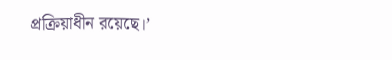প্রক্রিয়াধীন রয়েছে।’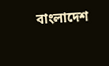বাংলাদেশ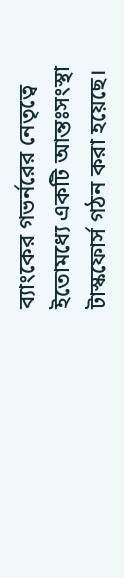ব্যাংকের গভর্নরের নেতৃত্বে ইতোমধ্যে একটি আন্তঃসংস্থা টাস্কফোর্স গঠন করা হয়েছে।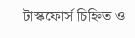টাস্কফোর্স চিহ্নিত ও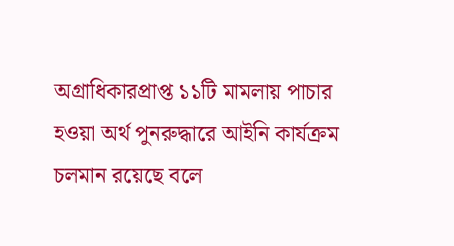অগ্রাধিকারপ্রাপ্ত ১১টি মামলায় পাচার হওয়া অর্থ পুনরুদ্ধারে আইনি কার্যক্রম চলমান রয়েছে বলে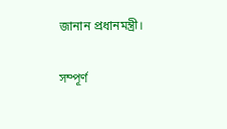জানান প্রধানমন্ত্রী।

সম্পূর্ণ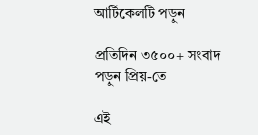আর্টিকেলটি পড়ুন

প্রতিদিন ৩৫০০+ সংবাদ পড়ুন প্রিয়-তে

এই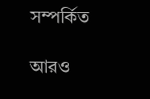সম্পর্কিত

আরও